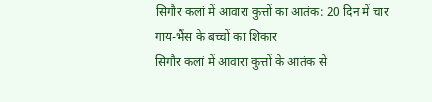सिगौर कलां में आवारा कुत्तों का आतंक: 20 दिन में चार गाय-भैंस के बच्चों का शिकार
सिगौर कलां में आवारा कुत्तों के आतंक से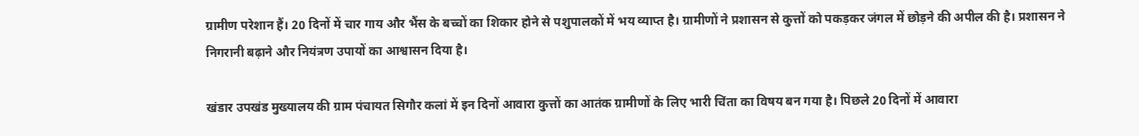ग्रामीण परेशान हैं। 20 दिनों में चार गाय और भैंस के बच्चों का शिकार होने से पशुपालकों में भय व्याप्त है। ग्रामीणों ने प्रशासन से कुत्तों को पकड़कर जंगल में छोड़ने की अपील की है। प्रशासन ने निगरानी बढ़ाने और नियंत्रण उपायों का आश्वासन दिया है।

खंडार उपखंड मुख्यालय की ग्राम पंचायत सिगौर कलां में इन दिनों आवारा कुत्तों का आतंक ग्रामीणों के लिए भारी चिंता का विषय बन गया है। पिछले 20 दिनों में आवारा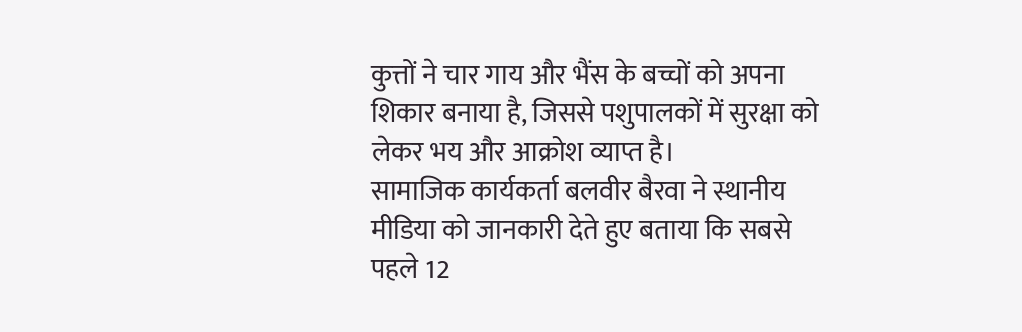कुत्तों ने चार गाय और भैंस के बच्चों को अपना शिकार बनाया है, जिससे पशुपालकों में सुरक्षा को लेकर भय और आक्रोश व्याप्त है।
सामाजिक कार्यकर्ता बलवीर बैरवा ने स्थानीय मीडिया को जानकारी देते हुए बताया कि सबसे पहले 12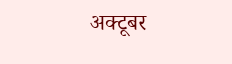अक्टूबर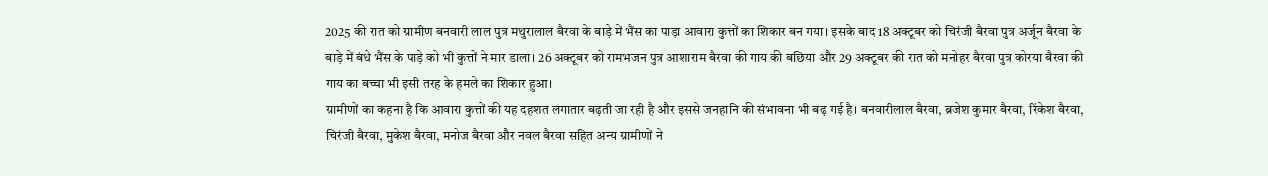2025 की रात को ग्रामीण बनवारी लाल पुत्र मथुरालाल बैरवा के बाड़े में भैंस का पाड़ा आवारा कुत्तों का शिकार बन गया। इसके बाद 18 अक्टूबर को चिरंजी बैरवा पुत्र अर्जून बैरवा के बाड़े में बंधे भैंस के पाड़े को भी कुत्तों ने मार डाला। 26 अक्टूबर को रामभजन पुत्र आशाराम बैरवा की गाय की बछिया और 29 अक्टूबर की रात को मनोहर बैरवा पुत्र कोरया बैरवा की गाय का बच्चा भी इसी तरह के हमले का शिकार हुआ।
ग्रामीणों का कहना है कि आवारा कुत्तों की यह दहशत लगातार बढ़ती जा रही है और इससे जनहानि की संभावना भी बढ़ गई है। बनवारीलाल बैरवा, ब्रजेश कुमार बैरवा, रिंकेश बैरवा, चिरंजी बैरवा, मुकेश बैरवा, मनोज बैरवा और नवल बैरवा सहित अन्य ग्रामीणों ने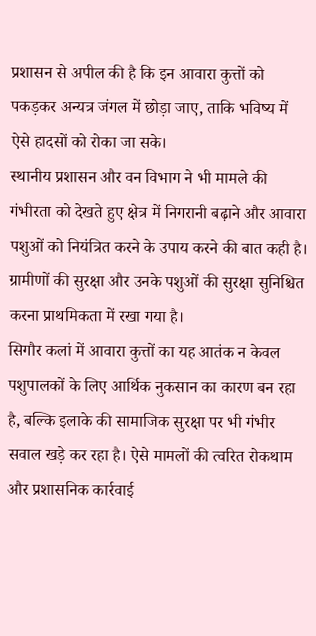प्रशासन से अपील की है कि इन आवारा कुत्तों को पकड़कर अन्यत्र जंगल में छोड़ा जाए, ताकि भविष्य में ऐसे हादसों को रोका जा सके।
स्थानीय प्रशासन और वन विभाग ने भी मामले की गंभीरता को देखते हुए क्षेत्र में निगरानी बढ़ाने और आवारा पशुओं को नियंत्रित करने के उपाय करने की बात कही है। ग्रामीणों की सुरक्षा और उनके पशुओं की सुरक्षा सुनिश्चित करना प्राथमिकता में रखा गया है।
सिगौर कलां में आवारा कुत्तों का यह आतंक न केवल पशुपालकों के लिए आर्थिक नुकसान का कारण बन रहा है, बल्कि इलाके की सामाजिक सुरक्षा पर भी गंभीर सवाल खड़े कर रहा है। ऐसे मामलों की त्वरित रोकथाम और प्रशासनिक कार्रवाई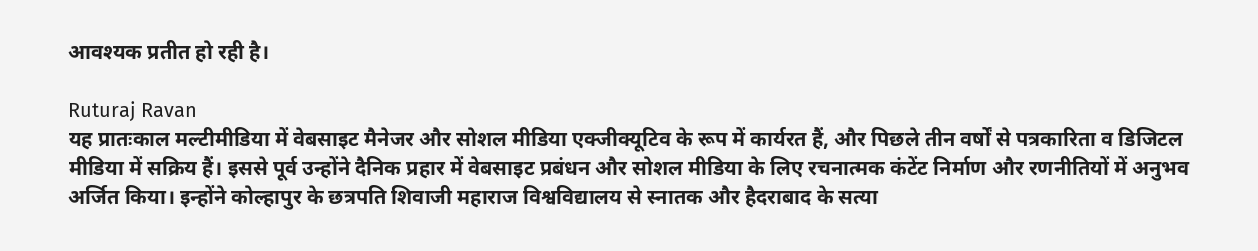आवश्यक प्रतीत हो रही है।

Ruturaj Ravan
यह प्रातःकाल मल्टीमीडिया में वेबसाइट मैनेजर और सोशल मीडिया एक्जीक्यूटिव के रूप में कार्यरत हैं, और पिछले तीन वर्षों से पत्रकारिता व डिजिटल मीडिया में सक्रिय हैं। इससे पूर्व उन्होंने दैनिक प्रहार में वेबसाइट प्रबंधन और सोशल मीडिया के लिए रचनात्मक कंटेंट निर्माण और रणनीतियों में अनुभव अर्जित किया। इन्होंने कोल्हापुर के छत्रपति शिवाजी महाराज विश्वविद्यालय से स्नातक और हैदराबाद के सत्या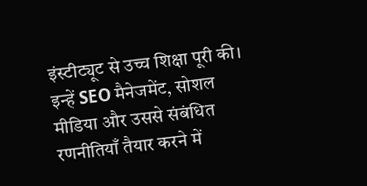इंस्टीट्यूट से उच्च शिक्षा पूरी की। इन्हें SEO मैनेजमेंट, सोशल मीडिया और उससे संबंधित रणनीतियाँ तैयार करने में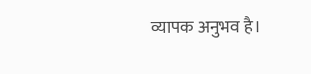व्यापक अनुभव है।